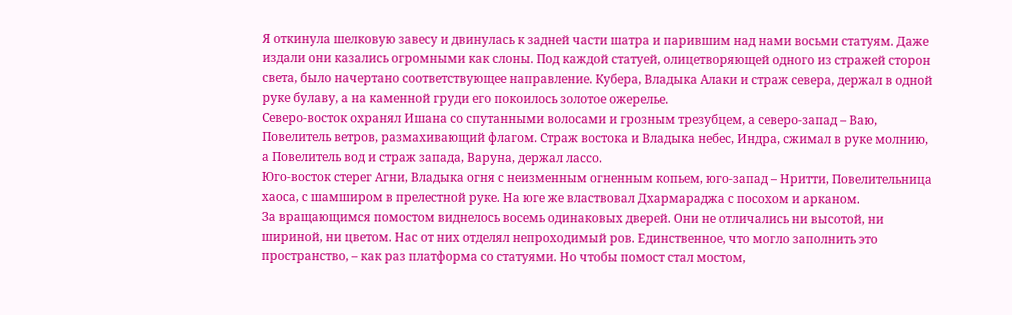Я откинула шелковую завесу и двинулась к задней части шатра и парившим над нами восьми статуям. Даже издали они казались огромными как слоны. Под каждой статуей, олицетворяющей одного из стражей сторон света, было начертано соответствующее направление. Кубера, Владыка Алаки и страж севера, держал в одной руке булаву, а на каменной груди его покоилось золотое ожерелье.
Северо-восток охранял Ишана со спутанными волосами и грозным трезубцем, а северо-запад – Ваю, Повелитель ветров, размахивающий флагом. Страж востока и Владыка небес, Индра, сжимал в руке молнию, а Повелитель вод и страж запада, Варуна, держал лассо.
Юго-восток стерег Агни, Владыка огня с неизменным огненным копьем, юго-запад – Нритти, Повелительница хаоса, с шамширом в прелестной руке. На юге же властвовал Дхармараджа с посохом и арканом.
За вращающимся помостом виднелось восемь одинаковых дверей. Они не отличались ни высотой, ни шириной, ни цветом. Нас от них отделял непроходимый ров. Единственное, что могло заполнить это пространство, – как раз платформа со статуями. Но чтобы помост стал мостом,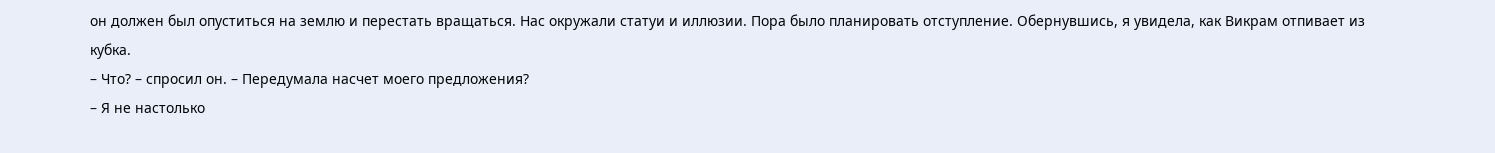он должен был опуститься на землю и перестать вращаться. Нас окружали статуи и иллюзии. Пора было планировать отступление. Обернувшись, я увидела, как Викрам отпивает из кубка.
– Что? – спросил он. – Передумала насчет моего предложения?
– Я не настолько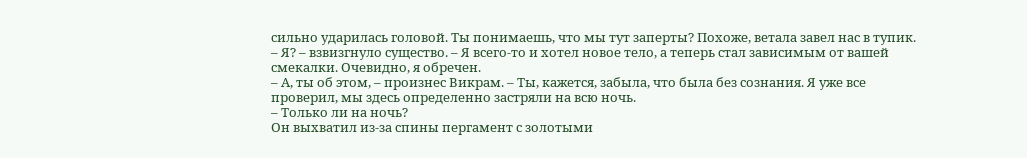сильно ударилась головой. Ты понимаешь, что мы тут заперты? Похоже, ветала завел нас в тупик.
– Я? – взвизгнуло существо. – Я всего-то и хотел новое тело, а теперь стал зависимым от вашей смекалки. Очевидно, я обречен.
– А, ты об этом, – произнес Викрам. – Ты, кажется, забыла, что была без сознания. Я уже все проверил, мы здесь определенно застряли на всю ночь.
– Только ли на ночь?
Он выхватил из-за спины пергамент с золотыми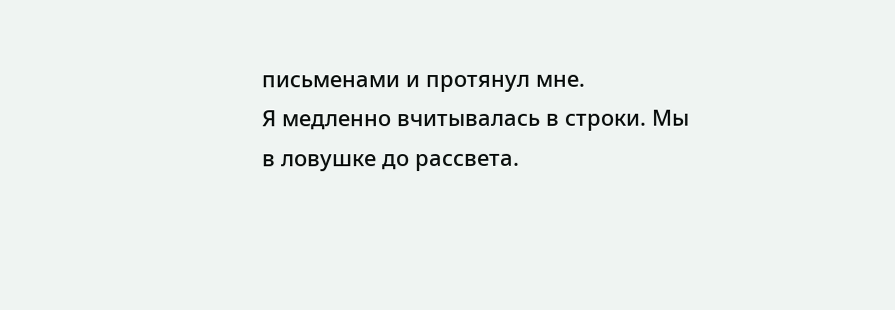письменами и протянул мне.
Я медленно вчитывалась в строки. Мы в ловушке до рассвета.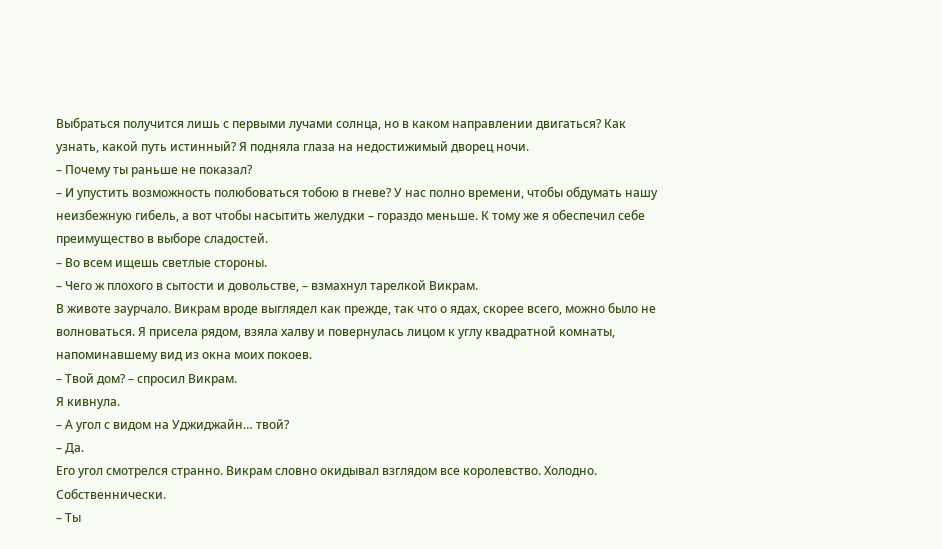Выбраться получится лишь с первыми лучами солнца, но в каком направлении двигаться? Как узнать, какой путь истинный? Я подняла глаза на недостижимый дворец ночи.
– Почему ты раньше не показал?
– И упустить возможность полюбоваться тобою в гневе? У нас полно времени, чтобы обдумать нашу неизбежную гибель, а вот чтобы насытить желудки – гораздо меньше. К тому же я обеспечил себе преимущество в выборе сладостей.
– Во всем ищешь светлые стороны.
– Чего ж плохого в сытости и довольстве, – взмахнул тарелкой Викрам.
В животе заурчало. Викрам вроде выглядел как прежде, так что о ядах, скорее всего, можно было не волноваться. Я присела рядом, взяла халву и повернулась лицом к углу квадратной комнаты, напоминавшему вид из окна моих покоев.
– Твой дом? – спросил Викрам.
Я кивнула.
– А угол с видом на Уджиджайн… твой?
– Да.
Его угол смотрелся странно. Викрам словно окидывал взглядом все королевство. Холодно. Собственнически.
– Ты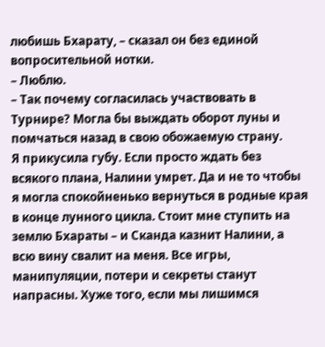любишь Бхарату, – сказал он без единой вопросительной нотки.
– Люблю.
– Так почему согласилась участвовать в Турнире? Могла бы выждать оборот луны и помчаться назад в свою обожаемую страну.
Я прикусила губу. Если просто ждать без всякого плана, Налини умрет. Да и не то чтобы я могла спокойненько вернуться в родные края в конце лунного цикла. Стоит мне ступить на землю Бхараты – и Сканда казнит Налини, а всю вину свалит на меня. Все игры, манипуляции, потери и секреты станут напрасны. Хуже того, если мы лишимся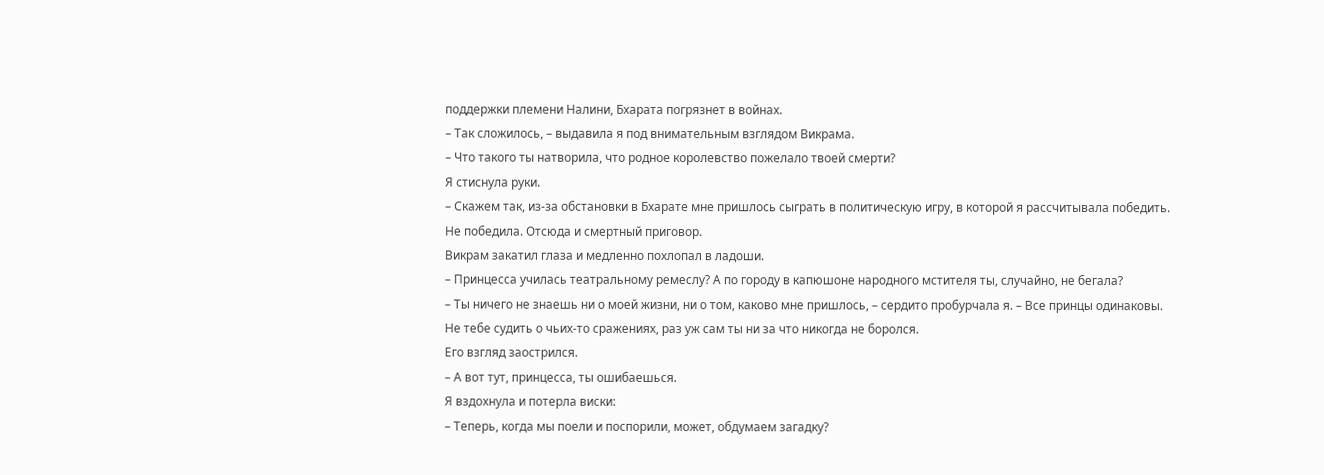поддержки племени Налини, Бхарата погрязнет в войнах.
– Так сложилось, – выдавила я под внимательным взглядом Викрама.
– Что такого ты натворила, что родное королевство пожелало твоей смерти?
Я стиснула руки.
– Скажем так, из-за обстановки в Бхарате мне пришлось сыграть в политическую игру, в которой я рассчитывала победить. Не победила. Отсюда и смертный приговор.
Викрам закатил глаза и медленно похлопал в ладоши.
– Принцесса училась театральному ремеслу? А по городу в капюшоне народного мстителя ты, случайно, не бегала?
– Ты ничего не знаешь ни о моей жизни, ни о том, каково мне пришлось, – сердито пробурчала я. – Все принцы одинаковы. Не тебе судить о чьих-то сражениях, раз уж сам ты ни за что никогда не боролся.
Его взгляд заострился.
– А вот тут, принцесса, ты ошибаешься.
Я вздохнула и потерла виски:
– Теперь, когда мы поели и поспорили, может, обдумаем загадку?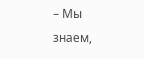– Мы знаем,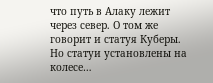что путь в Алаку лежит через север. О том же говорит и статуя Куберы. Но статуи установлены на колесе…